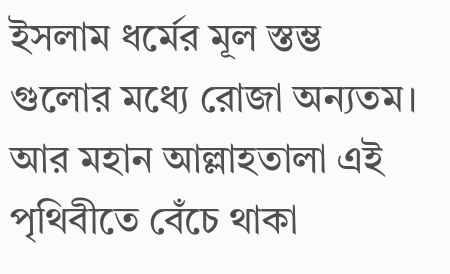ইসলাম ধর্মের মূল স্তম্ভ গুলোর মধ্যে রোজা অন্যতম। আর মহান আল্লাহতালা এই পৃথিবীতে বেঁচে থাকা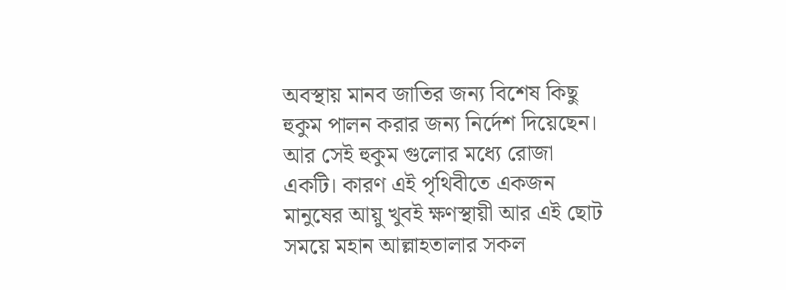অবস্থায় মানব জাতির জন্য বিশেষ কিছু হুকুম পালন করার জন্য নির্দেশ দিয়েছেন। আর সেই হুকুম গুলোর মধ্যে রোজা একটি। কারণ এই পৃথিবীতে একজন মানুষের আয়ু খুবই ক্ষণস্থায়ী আর এই ছোট সময়ে মহান আল্লাহতালার সকল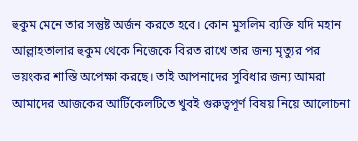হুকুম মেনে তার সন্তুষ্ট অর্জন করতে হবে। কোন মুসলিম ব্যক্তি যদি মহান আল্লাহতালার হুকুম থেকে নিজেকে বিরত রাখে তার জন্য মৃত্যুর পর ভয়ংকর শাস্তি অপেক্ষা করছে। তাই আপনাদের সুবিধার জন্য আমরা আমাদের আজকের আর্টিকেলটিতে খুবই গুরুত্বপূর্ণ বিষয় নিয়ে আলোচনা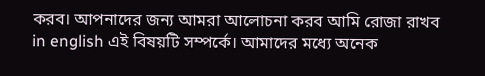করব। আপনাদের জন্য আমরা আলোচনা করব আমি রোজা রাখব in english এই বিষয়টি সম্পর্কে। আমাদের মধ্যে অনেক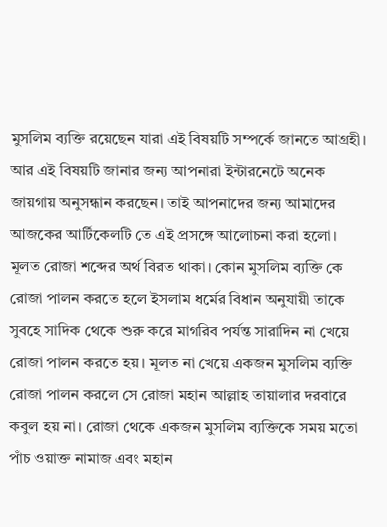মুসলিম ব্যক্তি রয়েছেন যারা এই বিষয়টি সম্পর্কে জানতে আগ্রহী। আর এই বিষয়টি জানার জন্য আপনারা ইন্টারনেটে অনেক জায়গায় অনুসন্ধান করছেন। তাই আপনাদের জন্য আমাদের আজকের আর্টিকেলটি তে এই প্রসঙ্গে আলোচনা করা হলো।
মূলত রোজা শব্দের অর্থ বিরত থাকা। কোন মুসলিম ব্যক্তি কে রোজা পালন করতে হলে ইসলাম ধর্মের বিধান অনুযায়ী তাকে সুবহে সাদিক থেকে শুরু করে মাগরিব পর্যন্ত সারাদিন না খেয়ে রোজা পালন করতে হয়। মূলত না খেয়ে একজন মুসলিম ব্যক্তি রোজা পালন করলে সে রোজা মহান আল্লাহ তায়ালার দরবারে কবুল হয় না। রোজা থেকে একজন মুসলিম ব্যক্তিকে সময় মতো পাঁচ ওয়াক্ত নামাজ এবং মহান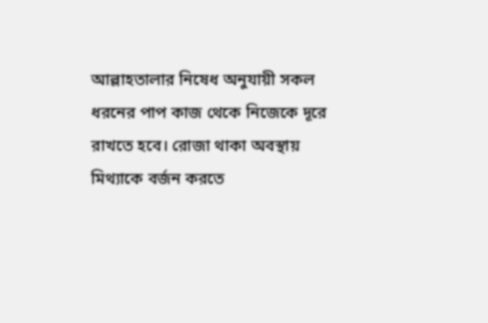আল্লাহতালার নিষেধ অনুযায়ী সকল ধরনের পাপ কাজ থেকে নিজেকে দূরে রাখতে হবে। রোজা থাকা অবস্থায় মিথ্যাকে বর্জন করতে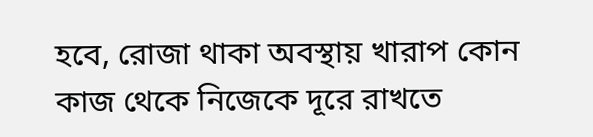হবে, রোজা থাকা অবস্থায় খারাপ কোন কাজ থেকে নিজেকে দূরে রাখতে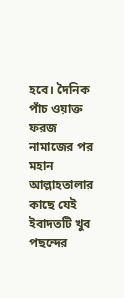হবে। দৈনিক পাঁচ ওয়াক্ত ফরজ নামাজের পর মহান আল্লাহতালার কাছে যেই ইবাদতটি খুব পছন্দের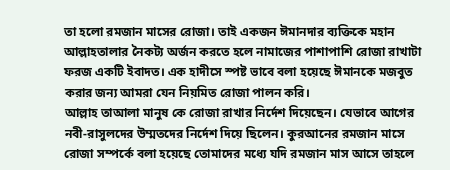তা হলো রমজান মাসের রোজা। তাই একজন ঈমানদার ব্যক্তিকে মহান আল্লাহতালার নৈকট্য অর্জন করতে হলে নামাজের পাশাপাশি রোজা রাখাটা ফরজ একটি ইবাদত। এক হাদীসে স্পষ্ট ভাবে বলা হয়েছে ঈমানকে মজবুত করার জন্য আমরা যেন নিয়মিত রোজা পালন করি।
আল্লাহ তাআলা মানুষ কে রোজা রাখার নির্দেশ দিয়েছেন। যেভাবে আগের নবী-রাসুলদের উম্মতদের নির্দেশ দিয়ে ছিলেন। কুরআনের রমজান মাসে রোজা সম্পর্কে বলা হয়েছে তোমাদের মধ্যে যদি রমজান মাস আসে তাহলে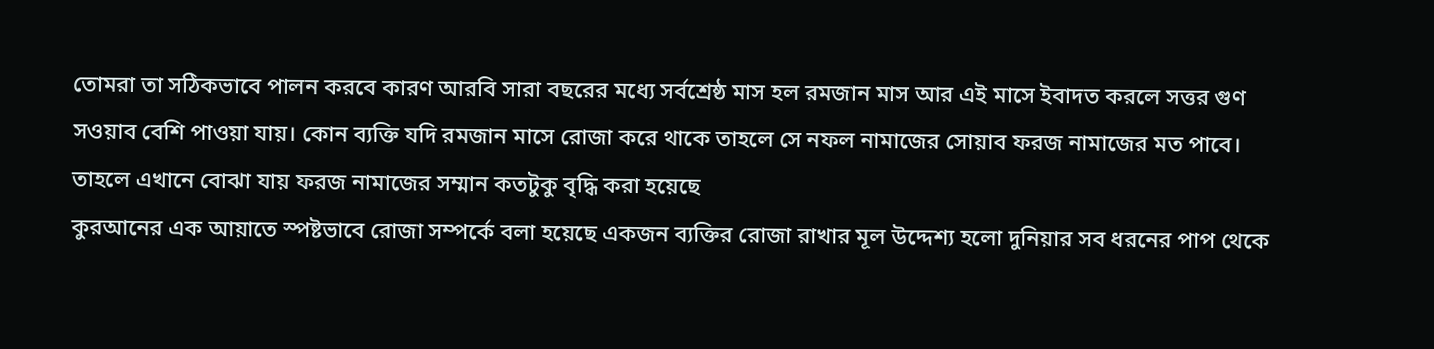তোমরা তা সঠিকভাবে পালন করবে কারণ আরবি সারা বছরের মধ্যে সর্বশ্রেষ্ঠ মাস হল রমজান মাস আর এই মাসে ইবাদত করলে সত্তর গুণ সওয়াব বেশি পাওয়া যায়। কোন ব্যক্তি যদি রমজান মাসে রোজা করে থাকে তাহলে সে নফল নামাজের সোয়াব ফরজ নামাজের মত পাবে। তাহলে এখানে বোঝা যায় ফরজ নামাজের সম্মান কতটুকু বৃদ্ধি করা হয়েছে
কুরআনের এক আয়াতে স্পষ্টভাবে রোজা সম্পর্কে বলা হয়েছে একজন ব্যক্তির রোজা রাখার মূল উদ্দেশ্য হলো দুনিয়ার সব ধরনের পাপ থেকে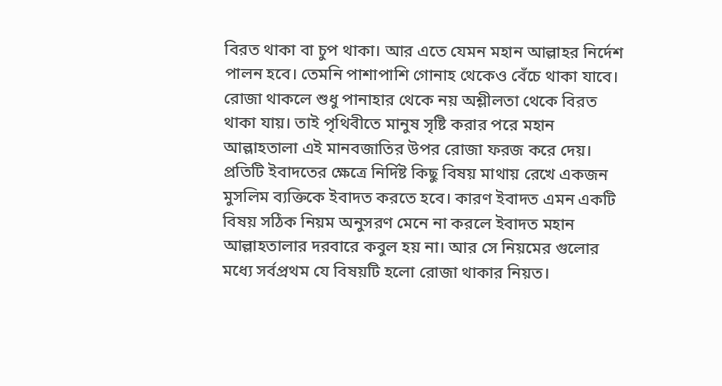বিরত থাকা বা চুপ থাকা। আর এতে যেমন মহান আল্লাহর নির্দেশ পালন হবে। তেমনি পাশাপাশি গোনাহ থেকেও বেঁচে থাকা যাবে। রোজা থাকলে শুধু পানাহার থেকে নয় অশ্লীলতা থেকে বিরত থাকা যায়। তাই পৃথিবীতে মানুষ সৃষ্টি করার পরে মহান আল্লাহতালা এই মানবজাতির উপর রোজা ফরজ করে দেয়।
প্রতিটি ইবাদতের ক্ষেত্রে নির্দিষ্ট কিছু বিষয় মাথায় রেখে একজন মুসলিম ব্যক্তিকে ইবাদত করতে হবে। কারণ ইবাদত এমন একটি বিষয় সঠিক নিয়ম অনুসরণ মেনে না করলে ইবাদত মহান আল্লাহতালার দরবারে কবুল হয় না। আর সে নিয়মের গুলোর মধ্যে সর্বপ্রথম যে বিষয়টি হলো রোজা থাকার নিয়ত।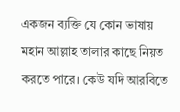একজন ব্যক্তি যে কোন ভাষায় মহান আল্লাহ তালার কাছে নিয়ত করতে পারে। কেউ যদি আরবিতে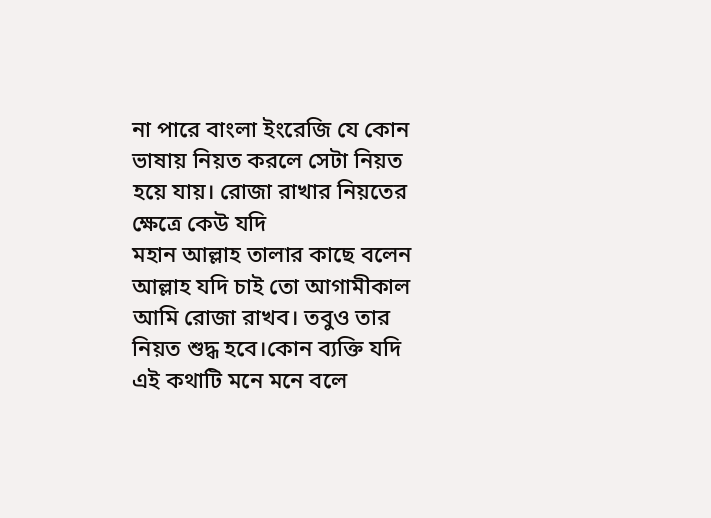না পারে বাংলা ইংরেজি যে কোন ভাষায় নিয়ত করলে সেটা নিয়ত হয়ে যায়। রোজা রাখার নিয়তের ক্ষেত্রে কেউ যদি
মহান আল্লাহ তালার কাছে বলেন আল্লাহ যদি চাই তো আগামীকাল আমি রোজা রাখব। তবুও তার নিয়ত শুদ্ধ হবে।কোন ব্যক্তি যদি এই কথাটি মনে মনে বলে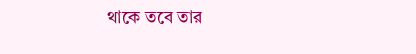থাকে তবে তার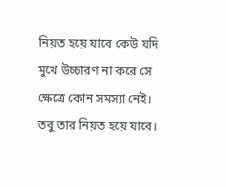নিয়ত হয়ে যাবে কেউ যদি মুখে উচ্চারণ না করে সে ক্ষেত্রে কোন সমস্যা নেই। তবু তার নিয়ত হয়ে যাবে।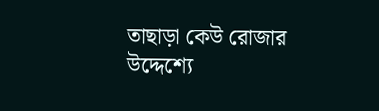তাছাড়া কেউ রোজার উদ্দেশ্যে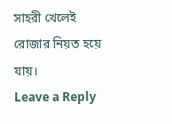সাহরী খেলেই রোজার নিয়ত হয়ে যায়।
Leave a Reply